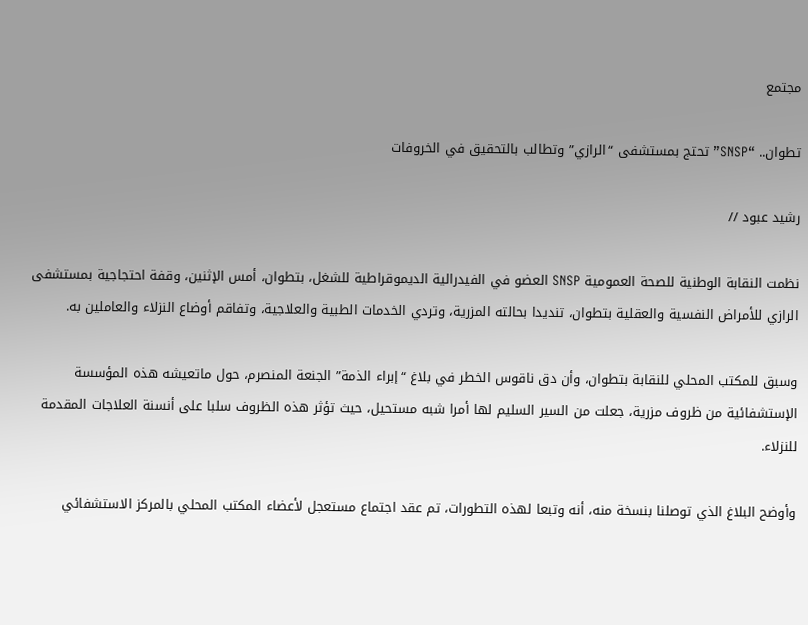مجتمع

تطوان.. “SNSP” تحتج بمستشفى “الرازي” وتطالب بالتحقيق في الخروفات

رشيد عبود //

نظمت النقابة الوطنية للصحة العمومية SNSP العضو في الفيدرالية الديموقراطية للشغل، بتطوان، أمس الإثنين، وقفة احتجاجية بمستشفى الرازي للأمراض النفسية والعقلية بتطوان، تنديدا بحالته المزرية، وتردي الخدمات الطبية والعلاجية، وتفاقم أوضاع النزلاء والعاملين به.

وسبق للمكتب المحلي للنقابة بتطوان، وأن دق ناقوس الخطر في بلاغ “إبراء الذمة” الجنعة المنصرم، حول ماتعيشه هذه المؤسسة الإستشفائية من ظروف مزرية، جعلت من السير السليم لها أمرا شبه مستحيل، حيث تؤثر هذه الظروف سلبا على أنسنة العلاجات المقدمة للنزلاء.

وأوضح البلاغ الذي توصلنا بنسخة منه، أنه وتبعا لهذه التطورات، تم عقد اجتماع مستعجل لأعضاء المكتب المحلي بالمركز الاستشفائي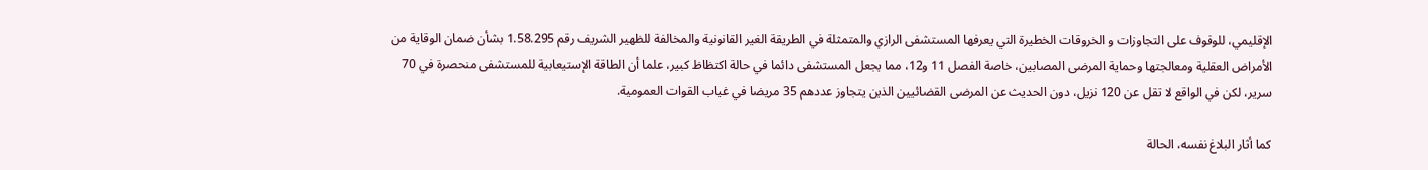الإقليمي، للوقوف على التجاوزات و الخروقات الخطيرة التي يعرفها المستشفى الرازي والمتمثلة في الطريقة الغير القانونية والمخالفة للظهير الشريف رقم 1.58.295 بشأن ضمان الوقاية من الأمراض العقلية ومعالجتها وحماية المرضى المصابين، خاصة الفصل 11 و12، مما يجعل المستشفى دائما في حالة اكتظاظ كبير، علما أن الطاقة الإستيعابية للمستشفى منحصرة في 70 سرير، لكن في الواقع لا تقل عن 120 نزيل، دون الحديث عن المرضى القضائيين الذين يتجاوز عددهم 35 مريضا في غياب القوات العمومية.

كما أثار البلاغ نفسه، الحالة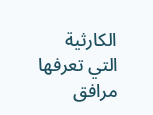الكارثية التي تعرفها مرافق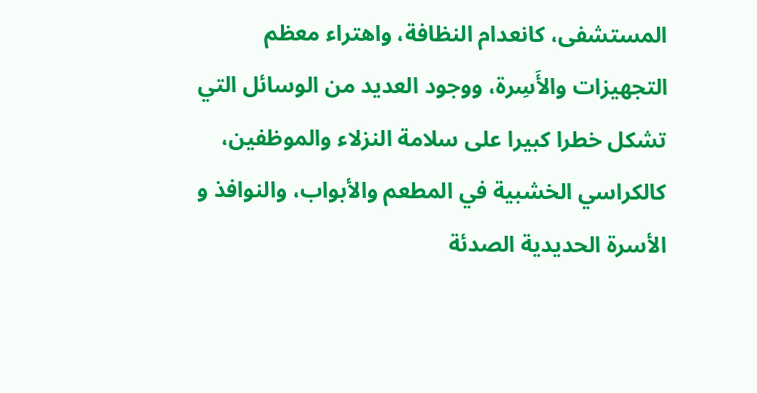المستشفى، كانعدام النظافة، واهتراء معظم التجهيزات والأَسِرة، ووجود العديد من الوسائل التي تشكل خطرا كبيرا على سلامة النزلاء والموظفين، كالكراسي الخشبية في المطعم والأبواب، والنوافذ و الأسرة الحديدية الصدئة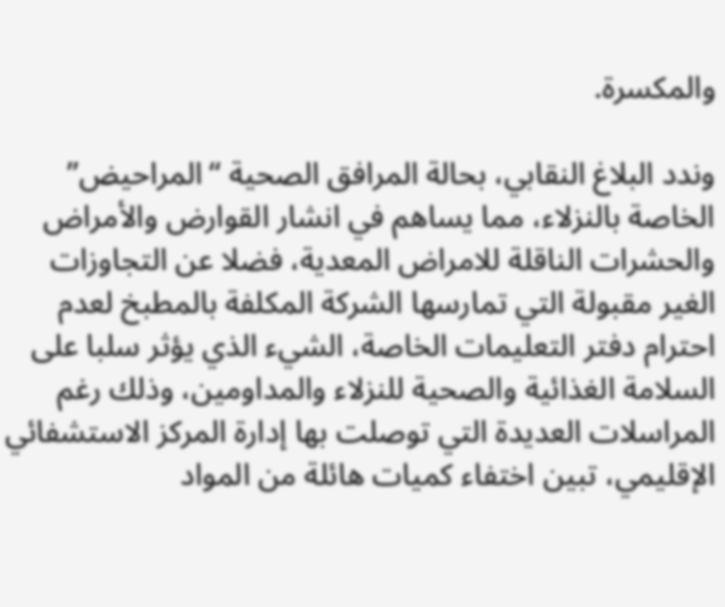والمكسرة.

وندد البلاغ النقابي، بحالة المرافق الصحية “المراحيض” الخاصة بالنزلاء، مما يساهم في انشار القوارض والأمراض والحشرات الناقلة للامراض المعدية، فضلا عن التجاوزات الغير مقبولة التي تمارسها الشركة المكلفة بالمطبخ لعدم احترام دفتر التعليمات الخاصة، الشيء الذي يؤثر سلبا على السلامة الغذائية والصحية للنزلاء والمداومين، وذلك رغم المراسلات العديدة التي توصلت بها إدارة المركز الاستشفائي الإقليمي، تبين اختفاء كميات هائلة من المواد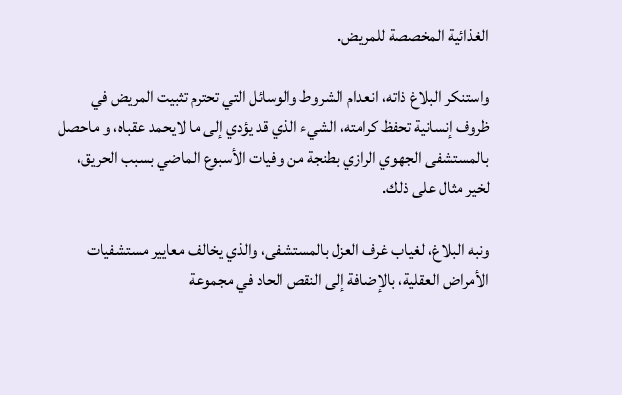الغذائية المخصصة للمريض.

واستنكر البلاغ ذاته، انعدام الشروط والوسائل التي تحترم تثبيت المريض في ظروف إنسانية تحفظ كرامته، الشيء الذي قد يؤدي إلى ما لايحمد عقباه، و ماحصل بالمستشفى الجهوي الرازي بطنجة من وفيات الأسبوع الماضي بسبب الحريق، لخير مثال على ذلك.

ونبه البلاغ، لغياب غرف العزل بالمستشفى، والذي يخالف معايير مستشفيات الأمراض العقلية، بالإضافة إلى النقص الحاد في مجموعة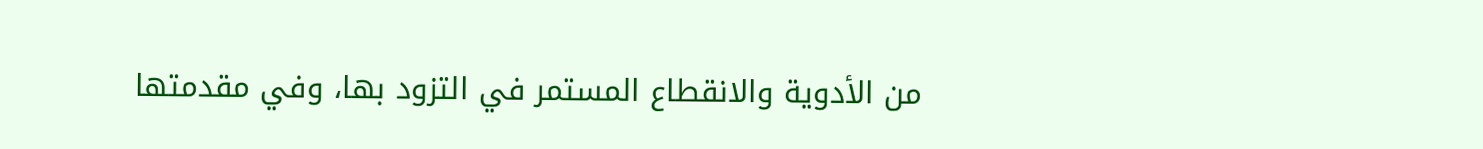من الأدوية والانقطاع المستمر في التزود بها، وفي مقدمتها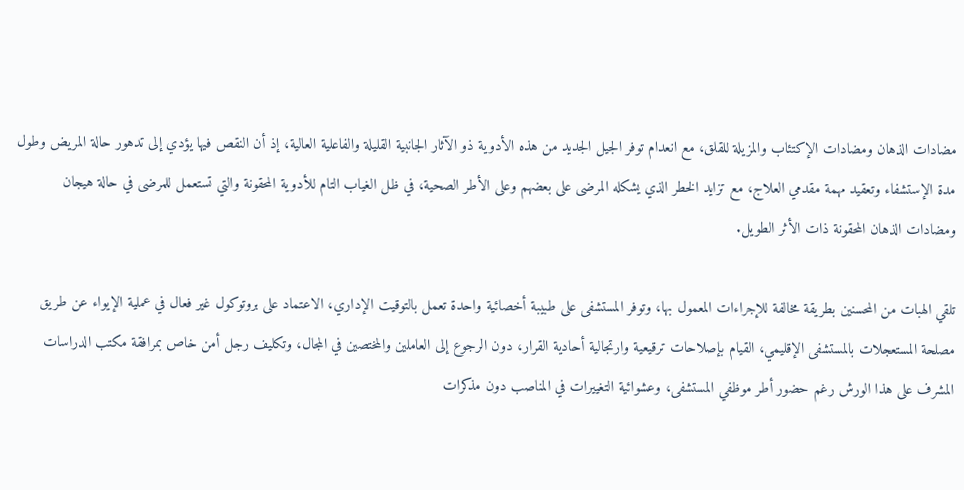مضادات الذهان ومضادات الإكتئاب والمزيلة للقلق، مع انعدام توفر الجيل الجديد من هذه الأدوية ذو الآثار الجانبية القليلة والفاعلية العالية، إذ أن النقص فيها يؤدي إلى تدهور حالة المريض وطول مدة الإستشفاء وتعقيد مهمة مقدمي العلاج، مع تزايد الخطر الذي يشكله المرضى على بعضهم وعلى الأطر الصحية، في ظل الغياب التام للأدوية المحقونة والتي تستعمل للمرضى في حالة هيجان ومضادات الذهان المحقونة ذات الأثر الطويل.

تلقي الهبات من المحسنين بطريقة مخالفة للإجراءات المعمول بها، وتوفر المستشفى على طبيبة أخصائية واحدة تعمل بالتوقيت الإداري، الاعتماد على بروتوكول غير فعال في عملية الإيواء عن طريق مصلحة المستعجلات بالمستشفى الإقليمي، القيام بإصلاحات ترقيعية وارتجالية أحادية القرار، دون الرجوع إلى العاملين والمختصين في المجال، وتكليف رجل أمن خاص بمرافقة مكتب الدراسات المشرف على هذا الورش رغم حضور أطر موظفي المستشفى، وعشوائية التغييرات في المناصب دون مذكرات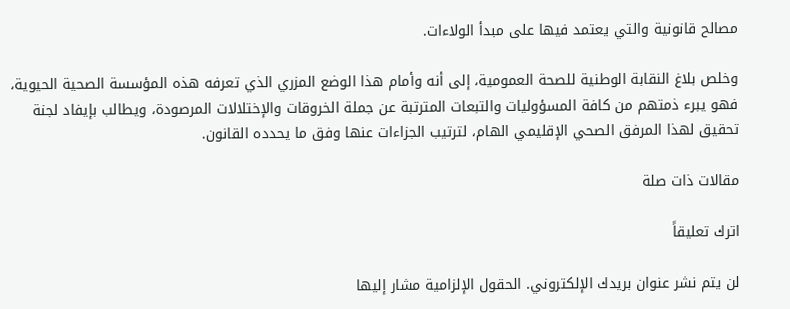مصالح قانونية والتي يعتمد فيها على مبدأ الولاءات.

وخلص بلاغ النقابة الوطنية للصحة العمومية، إلى أنه وأمام هذا الوضع المزري الذي تعرفه هذه المؤسسة الصحية الحيوية، فهو يبرء ذمتهم من كافة المسؤوليات والتبعات المترتبة عن جملة الخروقات والإختلالات المرصودة، ويطالب بإيفاد لجنة تحقيق لهذا المرفق الصحي الإقليمي الهام، لترتيب الجزاءات عنها وفق ما يحدده القانون.

مقالات ذات صلة

اترك تعليقاً

لن يتم نشر عنوان بريدك الإلكتروني. الحقول الإلزامية مشار إليها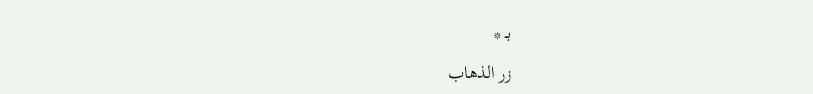بـ *

زر الذهاب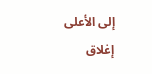إلى الأعلى
إغلاق